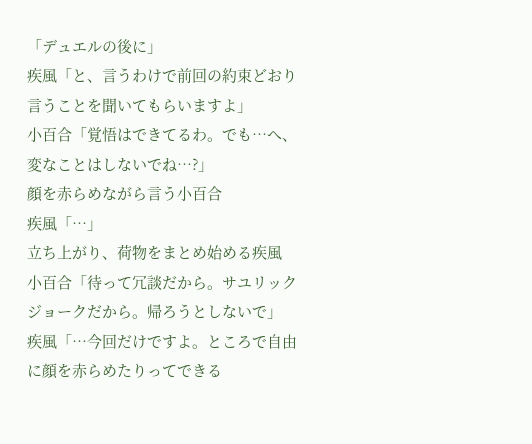「デュエルの後に」
疾風「と、言うわけで前回の約束どおり言うことを聞いてもらいますよ」
小百合「覚悟はできてるわ。でも…へ、変なことはしないでね…?」
顔を赤らめながら言う小百合
疾風「…」
立ち上がり、荷物をまとめ始める疾風
小百合「待って冗談だから。サユリックジョークだから。帰ろうとしないで」
疾風「…今回だけですよ。ところで自由に顔を赤らめたりってできる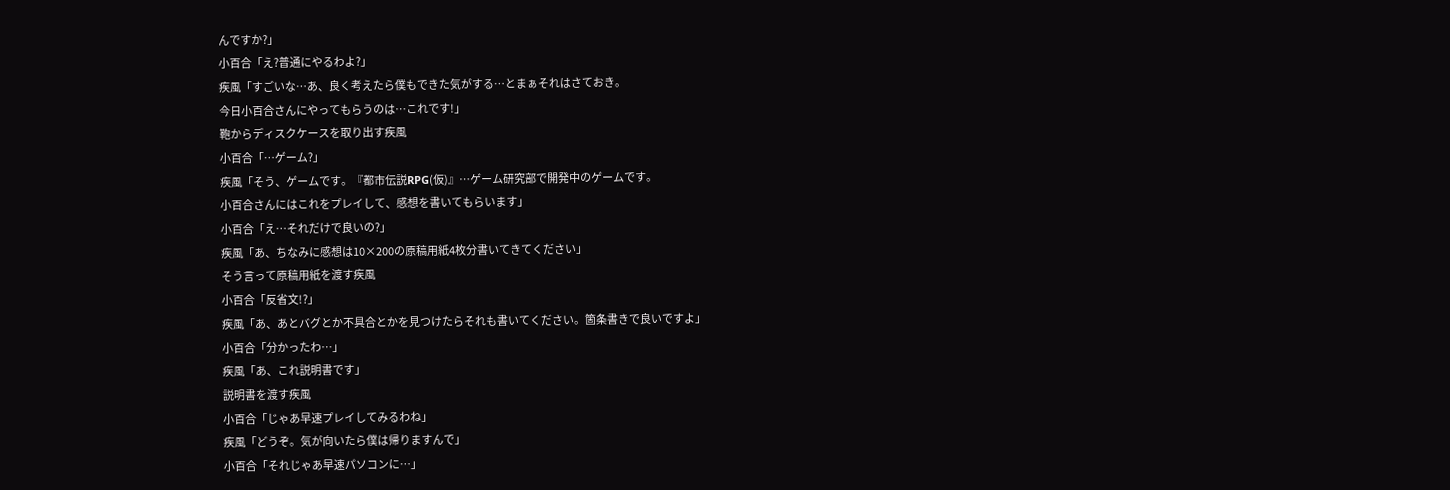んですか?」
小百合「え?普通にやるわよ?」
疾風「すごいな…あ、良く考えたら僕もできた気がする…とまぁそれはさておき。
今日小百合さんにやってもらうのは…これです!」
鞄からディスクケースを取り出す疾風
小百合「…ゲーム?」
疾風「そう、ゲームです。『都市伝説RPG(仮)』…ゲーム研究部で開発中のゲームです。
小百合さんにはこれをプレイして、感想を書いてもらいます」
小百合「え…それだけで良いの?」
疾風「あ、ちなみに感想は10×200の原稿用紙4枚分書いてきてください」
そう言って原稿用紙を渡す疾風
小百合「反省文!?」
疾風「あ、あとバグとか不具合とかを見つけたらそれも書いてください。箇条書きで良いですよ」
小百合「分かったわ…」
疾風「あ、これ説明書です」
説明書を渡す疾風
小百合「じゃあ早速プレイしてみるわね」
疾風「どうぞ。気が向いたら僕は帰りますんで」
小百合「それじゃあ早速パソコンに…」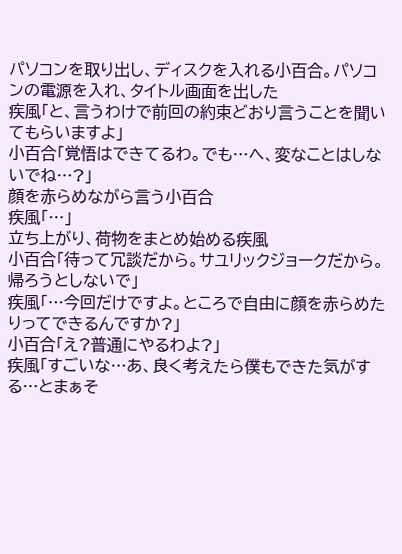パソコンを取り出し、ディスクを入れる小百合。パソコンの電源を入れ、タイトル画面を出した
疾風「と、言うわけで前回の約束どおり言うことを聞いてもらいますよ」
小百合「覚悟はできてるわ。でも…へ、変なことはしないでね…?」
顔を赤らめながら言う小百合
疾風「…」
立ち上がり、荷物をまとめ始める疾風
小百合「待って冗談だから。サユリックジョークだから。帰ろうとしないで」
疾風「…今回だけですよ。ところで自由に顔を赤らめたりってできるんですか?」
小百合「え?普通にやるわよ?」
疾風「すごいな…あ、良く考えたら僕もできた気がする…とまぁそ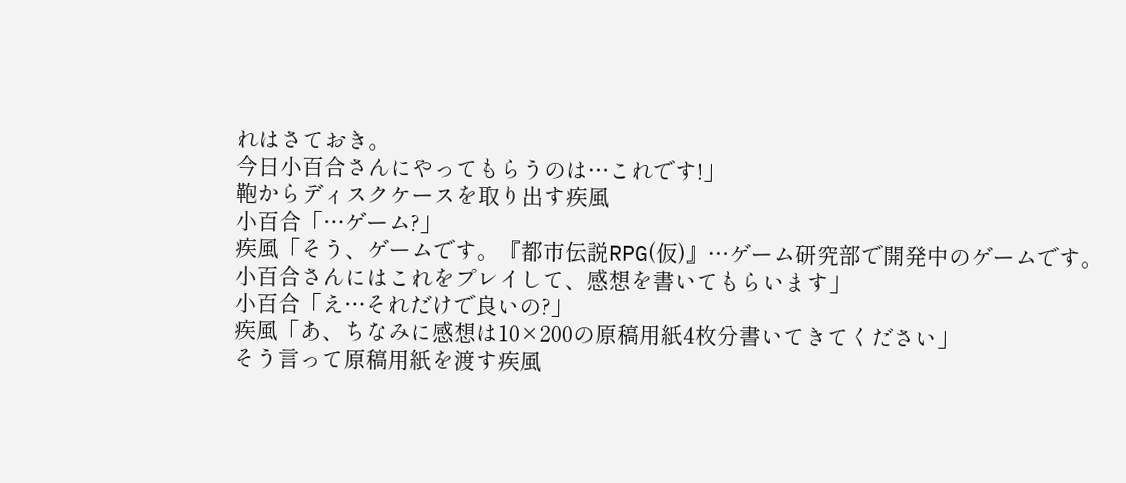れはさておき。
今日小百合さんにやってもらうのは…これです!」
鞄からディスクケースを取り出す疾風
小百合「…ゲーム?」
疾風「そう、ゲームです。『都市伝説RPG(仮)』…ゲーム研究部で開発中のゲームです。
小百合さんにはこれをプレイして、感想を書いてもらいます」
小百合「え…それだけで良いの?」
疾風「あ、ちなみに感想は10×200の原稿用紙4枚分書いてきてください」
そう言って原稿用紙を渡す疾風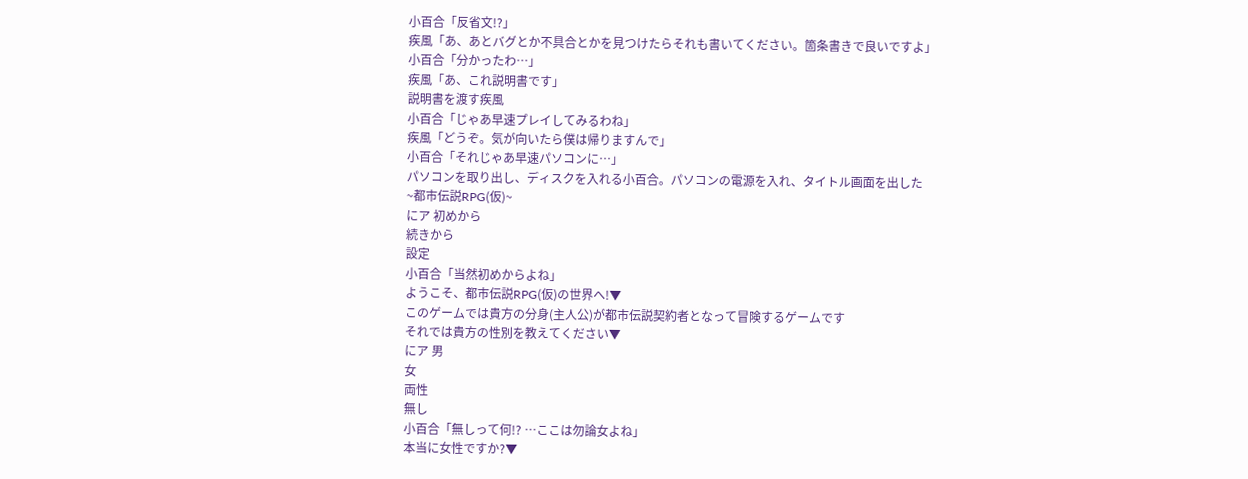小百合「反省文!?」
疾風「あ、あとバグとか不具合とかを見つけたらそれも書いてください。箇条書きで良いですよ」
小百合「分かったわ…」
疾風「あ、これ説明書です」
説明書を渡す疾風
小百合「じゃあ早速プレイしてみるわね」
疾風「どうぞ。気が向いたら僕は帰りますんで」
小百合「それじゃあ早速パソコンに…」
パソコンを取り出し、ディスクを入れる小百合。パソコンの電源を入れ、タイトル画面を出した
~都市伝説RPG(仮)~
にア 初めから
続きから
設定
小百合「当然初めからよね」
ようこそ、都市伝説RPG(仮)の世界へ!▼
このゲームでは貴方の分身(主人公)が都市伝説契約者となって冒険するゲームです
それでは貴方の性別を教えてください▼
にア 男
女
両性
無し
小百合「無しって何!? …ここは勿論女よね」
本当に女性ですか?▼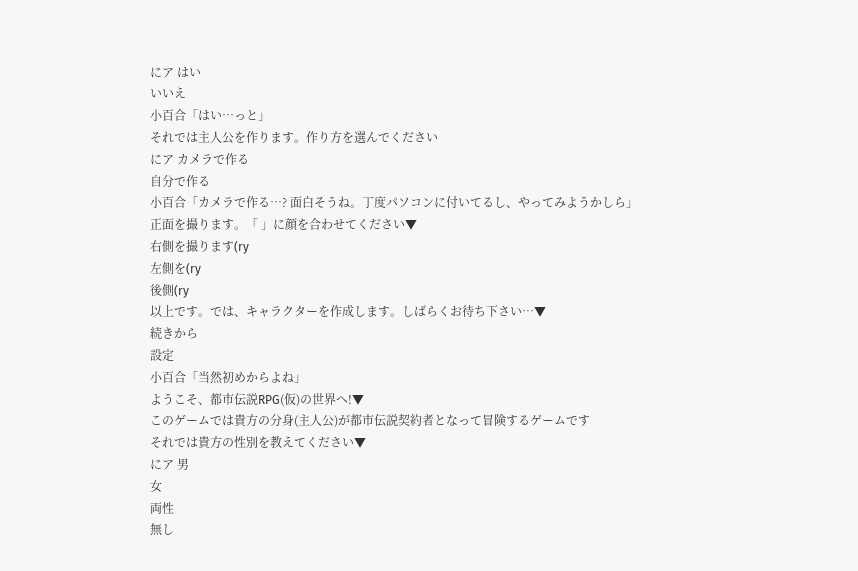にア はい
いいえ
小百合「はい…っと」
それでは主人公を作ります。作り方を選んでください
にア カメラで作る
自分で作る
小百合「カメラで作る…? 面白そうね。丁度パソコンに付いてるし、やってみようかしら」
正面を撮ります。「 」に顔を合わせてください▼
右側を撮ります(ry
左側を(ry
後側(ry
以上です。では、キャラクターを作成します。しばらくお待ち下さい…▼
続きから
設定
小百合「当然初めからよね」
ようこそ、都市伝説RPG(仮)の世界へ!▼
このゲームでは貴方の分身(主人公)が都市伝説契約者となって冒険するゲームです
それでは貴方の性別を教えてください▼
にア 男
女
両性
無し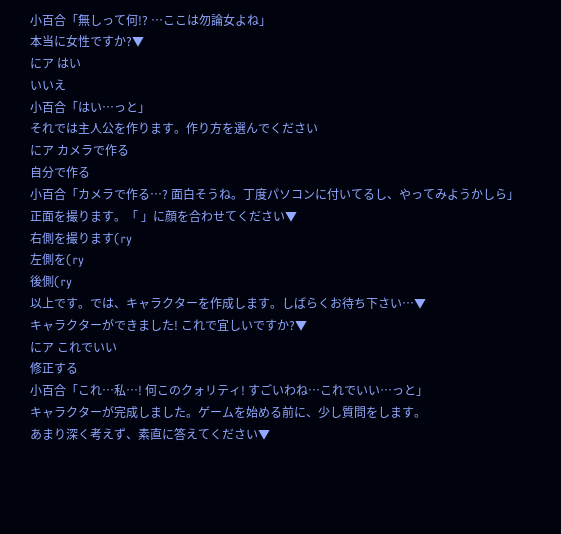小百合「無しって何!? …ここは勿論女よね」
本当に女性ですか?▼
にア はい
いいえ
小百合「はい…っと」
それでは主人公を作ります。作り方を選んでください
にア カメラで作る
自分で作る
小百合「カメラで作る…? 面白そうね。丁度パソコンに付いてるし、やってみようかしら」
正面を撮ります。「 」に顔を合わせてください▼
右側を撮ります(ry
左側を(ry
後側(ry
以上です。では、キャラクターを作成します。しばらくお待ち下さい…▼
キャラクターができました! これで宜しいですか?▼
にア これでいい
修正する
小百合「これ…私…! 何このクォリティ! すごいわね…これでいい…っと」
キャラクターが完成しました。ゲームを始める前に、少し質問をします。
あまり深く考えず、素直に答えてください▼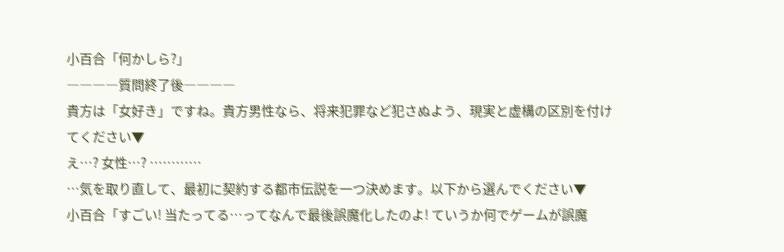小百合「何かしら?」
――――質問終了後――――
貴方は「女好き」ですね。貴方男性なら、将来犯罪など犯さぬよう、現実と虚構の区別を付けてください▼
え…? 女性…? …………
…気を取り直して、最初に契約する都市伝説を一つ決めます。以下から選んでください▼
小百合「すごい! 当たってる…ってなんで最後誤魔化したのよ! ていうか何でゲームが誤魔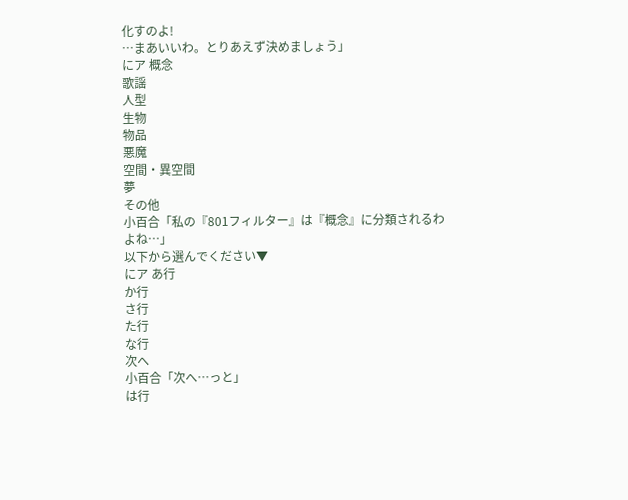化すのよ!
…まあいいわ。とりあえず決めましょう」
にア 概念
歌謡
人型
生物
物品
悪魔
空間・異空間
夢
その他
小百合「私の『801フィルター』は『概念』に分類されるわよね…」
以下から選んでください▼
にア あ行
か行
さ行
た行
な行
次へ
小百合「次へ…っと」
は行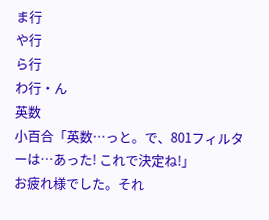ま行
や行
ら行
わ行・ん
英数
小百合「英数…っと。で、801フィルターは…あった! これで決定ね!」
お疲れ様でした。それ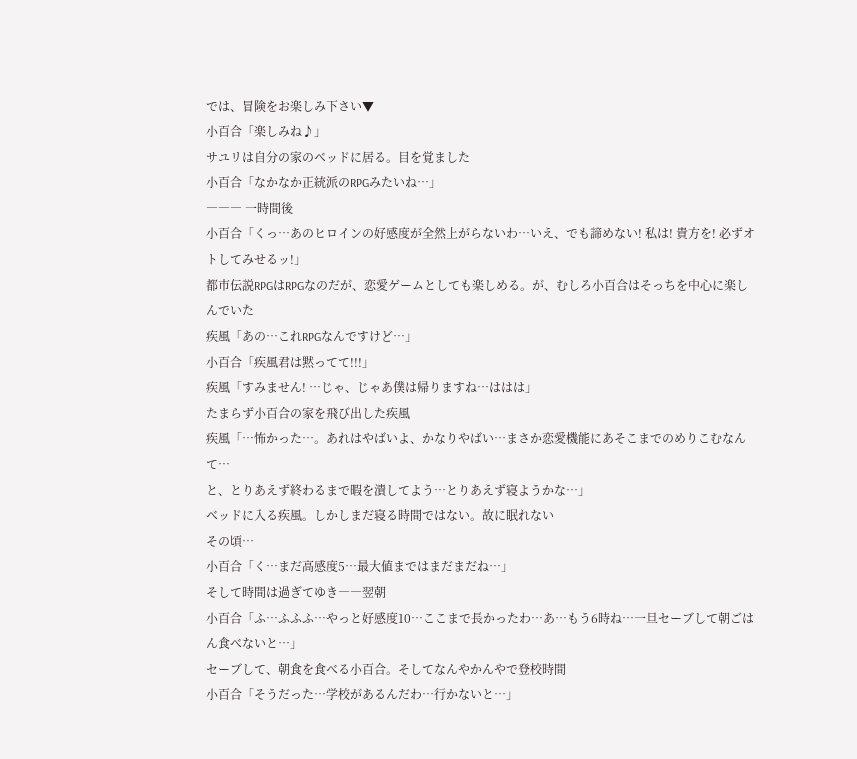では、冒険をお楽しみ下さい▼
小百合「楽しみね♪」
サユリは自分の家のベッドに居る。目を覚ました
小百合「なかなか正統派のRPGみたいね…」
――― 一時間後
小百合「くっ…あのヒロインの好感度が全然上がらないわ…いえ、でも諦めない! 私は! 貴方を! 必ずオトしてみせるッ!」
都市伝説RPGはRPGなのだが、恋愛ゲームとしても楽しめる。が、むしろ小百合はそっちを中心に楽しんでいた
疾風「あの…これRPGなんですけど…」
小百合「疾風君は黙ってて!!!」
疾風「すみません! …じゃ、じゃあ僕は帰りますね…ははは」
たまらず小百合の家を飛び出した疾風
疾風「…怖かった…。あれはやばいよ、かなりやばい…まさか恋愛機能にあそこまでのめりこむなんて…
と、とりあえず終わるまで暇を潰してよう…とりあえず寝ようかな…」
ベッドに入る疾風。しかしまだ寝る時間ではない。故に眠れない
その頃…
小百合「く…まだ高感度5…最大値まではまだまだね…」
そして時間は過ぎてゆき――翌朝
小百合「ふ…ふふふ…やっと好感度10…ここまで長かったわ…あ…もう6時ね…一旦セーブして朝ごはん食べないと…」
セーブして、朝食を食べる小百合。そしてなんやかんやで登校時間
小百合「そうだった…学校があるんだわ…行かないと…」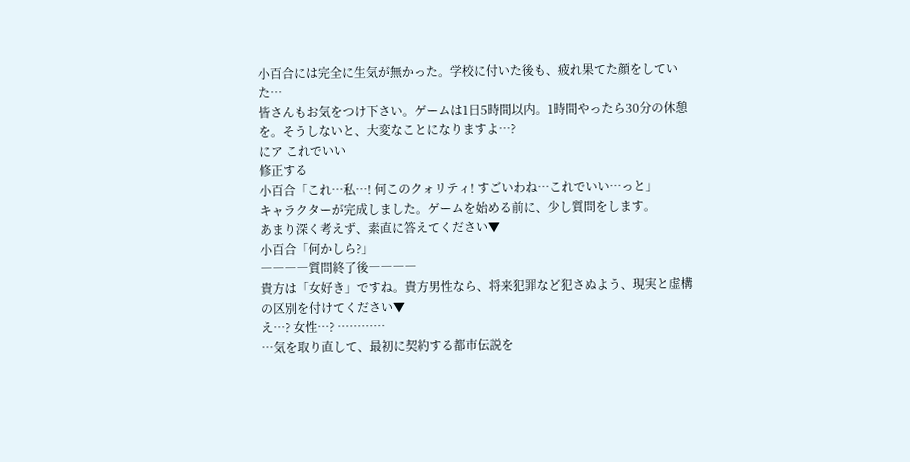小百合には完全に生気が無かった。学校に付いた後も、疲れ果てた顔をしていた…
皆さんもお気をつけ下さい。ゲームは1日5時間以内。1時間やったら30分の休憩を。そうしないと、大変なことになりますよ…?
にア これでいい
修正する
小百合「これ…私…! 何このクォリティ! すごいわね…これでいい…っと」
キャラクターが完成しました。ゲームを始める前に、少し質問をします。
あまり深く考えず、素直に答えてください▼
小百合「何かしら?」
――――質問終了後――――
貴方は「女好き」ですね。貴方男性なら、将来犯罪など犯さぬよう、現実と虚構の区別を付けてください▼
え…? 女性…? …………
…気を取り直して、最初に契約する都市伝説を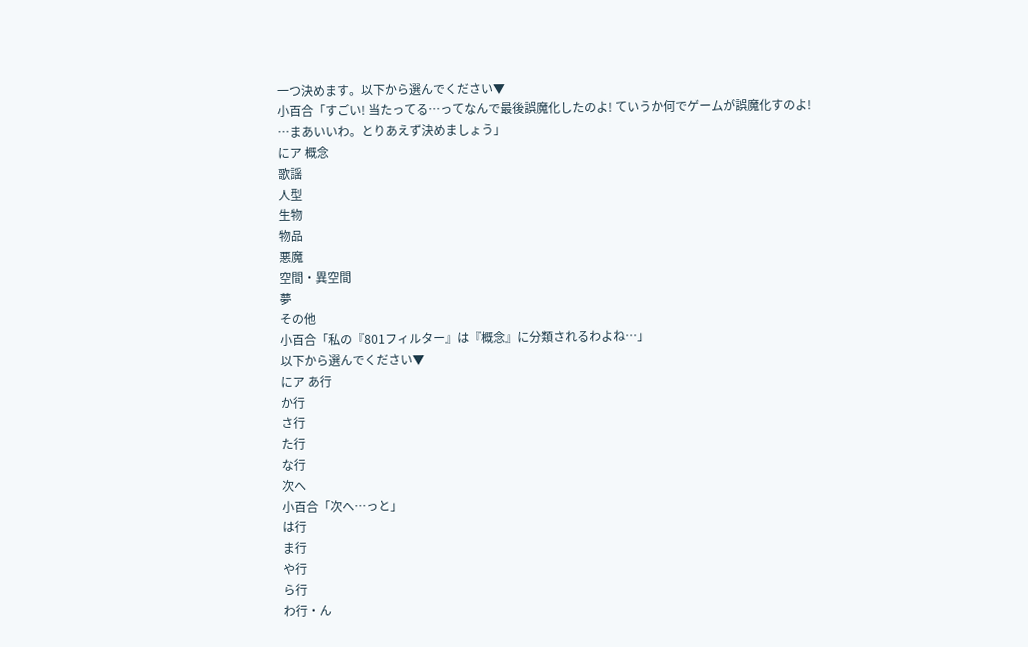一つ決めます。以下から選んでください▼
小百合「すごい! 当たってる…ってなんで最後誤魔化したのよ! ていうか何でゲームが誤魔化すのよ!
…まあいいわ。とりあえず決めましょう」
にア 概念
歌謡
人型
生物
物品
悪魔
空間・異空間
夢
その他
小百合「私の『801フィルター』は『概念』に分類されるわよね…」
以下から選んでください▼
にア あ行
か行
さ行
た行
な行
次へ
小百合「次へ…っと」
は行
ま行
や行
ら行
わ行・ん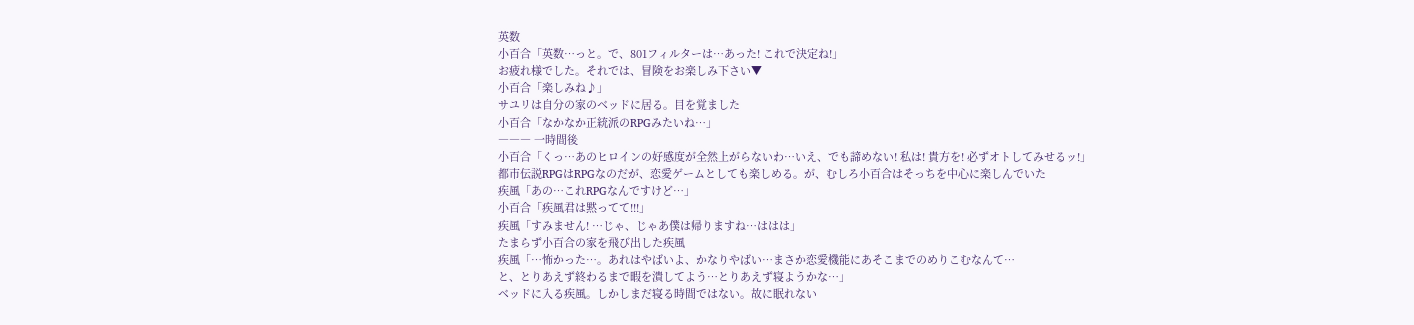英数
小百合「英数…っと。で、801フィルターは…あった! これで決定ね!」
お疲れ様でした。それでは、冒険をお楽しみ下さい▼
小百合「楽しみね♪」
サユリは自分の家のベッドに居る。目を覚ました
小百合「なかなか正統派のRPGみたいね…」
――― 一時間後
小百合「くっ…あのヒロインの好感度が全然上がらないわ…いえ、でも諦めない! 私は! 貴方を! 必ずオトしてみせるッ!」
都市伝説RPGはRPGなのだが、恋愛ゲームとしても楽しめる。が、むしろ小百合はそっちを中心に楽しんでいた
疾風「あの…これRPGなんですけど…」
小百合「疾風君は黙ってて!!!」
疾風「すみません! …じゃ、じゃあ僕は帰りますね…ははは」
たまらず小百合の家を飛び出した疾風
疾風「…怖かった…。あれはやばいよ、かなりやばい…まさか恋愛機能にあそこまでのめりこむなんて…
と、とりあえず終わるまで暇を潰してよう…とりあえず寝ようかな…」
ベッドに入る疾風。しかしまだ寝る時間ではない。故に眠れない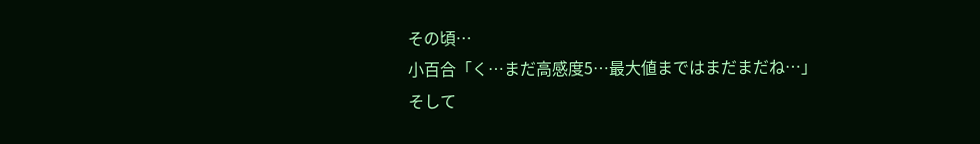その頃…
小百合「く…まだ高感度5…最大値まではまだまだね…」
そして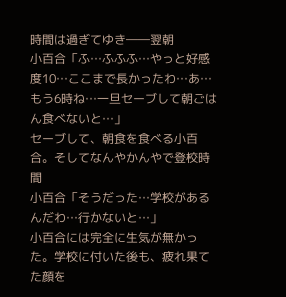時間は過ぎてゆき――翌朝
小百合「ふ…ふふふ…やっと好感度10…ここまで長かったわ…あ…もう6時ね…一旦セーブして朝ごはん食べないと…」
セーブして、朝食を食べる小百合。そしてなんやかんやで登校時間
小百合「そうだった…学校があるんだわ…行かないと…」
小百合には完全に生気が無かった。学校に付いた後も、疲れ果てた顔を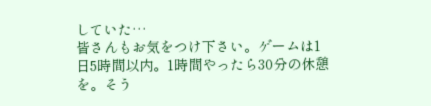していた…
皆さんもお気をつけ下さい。ゲームは1日5時間以内。1時間やったら30分の休憩を。そう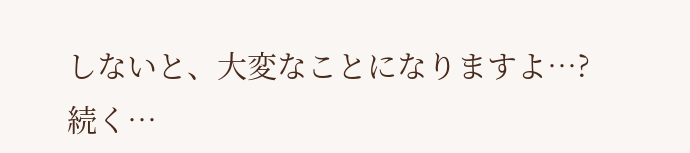しないと、大変なことになりますよ…?
続く…